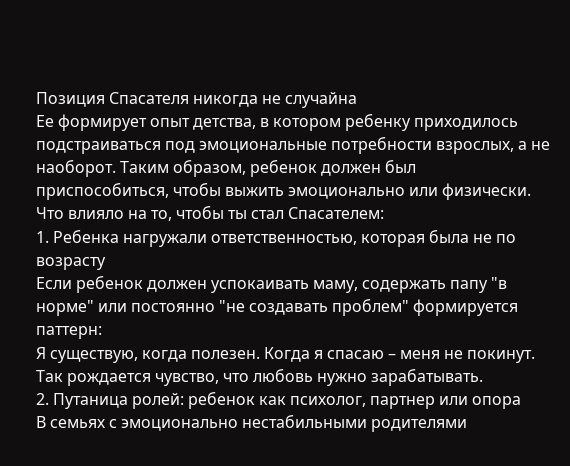Позиция Спасателя никогда не случайна
Ее формирует опыт детства, в котором ребенку приходилось подстраиваться под эмоциональные потребности взрослых, а не наоборот. Таким образом, ребенок должен был приспособиться, чтобы выжить эмоционально или физически.
Что влияло на то, чтобы ты стал Спасателем:
1. Ребенка нагружали ответственностью, которая была не по возрасту
Если ребенок должен успокаивать маму, содержать папу "в норме" или постоянно "не создавать проблем" формируется паттерн:
Я существую, когда полезен. Когда я спасаю – меня не покинут.
Так рождается чувство, что любовь нужно зарабатывать.
2. Путаница ролей: ребенок как психолог, партнер или опора
В семьях с эмоционально нестабильными родителями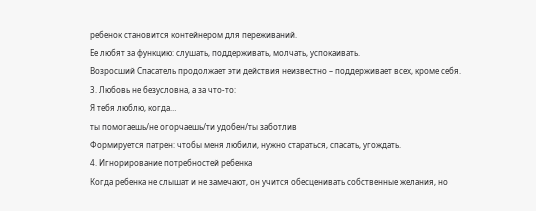ребенок становится контейнером для переживаний.
Ее любят за функцию: слушать, поддерживать, молчать, успокаивать.
Возросший Спасатель продолжает эти действия неизвестно – поддерживает всех, кроме себя.
3. Любовь не безусловна, а за что-то:
Я тебя люблю, когда…
ты помогаешь/не огорчаешь/ти удобен/ты заботлив
Формируется патрен: чтобы меня любили, нужно стараться, спасать, угождать.
4. Игнорирование потребностей ребенка
Когда ребенка не слышат и не замечают, он учится обесценивать собственные желания, но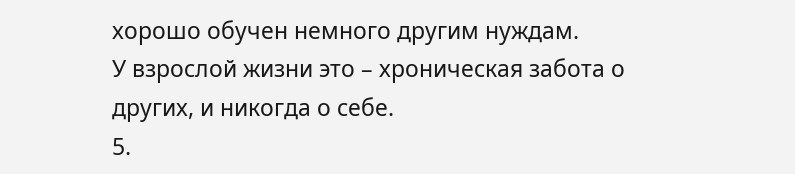хорошо обучен немного другим нуждам.
У взрослой жизни это – хроническая забота о других, и никогда о себе.
5.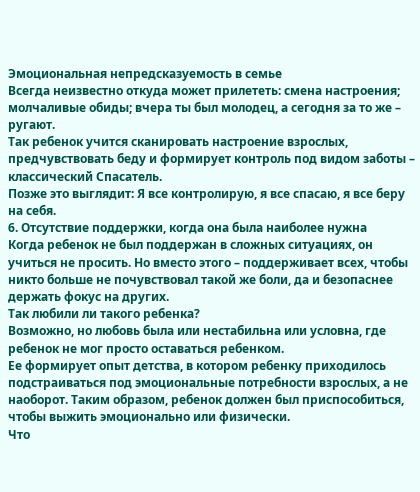Эмоциональная непредсказуемость в семье
Всегда неизвестно откуда может прилететь: смена настроения; молчаливые обиды; вчера ты был молодец, а сегодня за то же – ругают.
Так ребенок учится сканировать настроение взрослых, предчувствовать беду и формирует контроль под видом заботы – классический Спасатель.
Позже это выглядит: Я все контролирую, я все спасаю, я все беру на себя.
6. Отсутствие поддержки, когда она была наиболее нужна
Когда ребенок не был поддержан в сложных ситуациях, он учиться не просить. Но вместо этого – поддерживает всех, чтобы никто больше не почувствовал такой же боли, да и безопаснее держать фокус на других.
Так любили ли такого ребенка?
Возможно, но любовь была или нестабильна или условна, где ребенок не мог просто оставаться ребенком.
Ее формирует опыт детства, в котором ребенку приходилось подстраиваться под эмоциональные потребности взрослых, а не наоборот. Таким образом, ребенок должен был приспособиться, чтобы выжить эмоционально или физически.
Что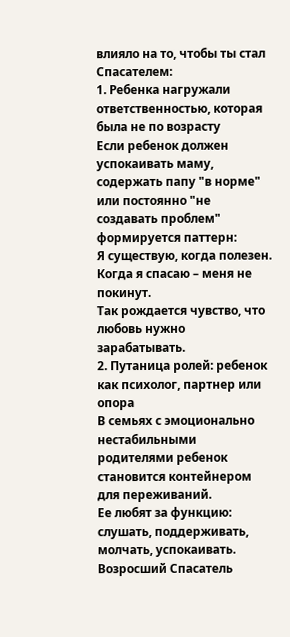влияло на то, чтобы ты стал Спасателем:
1. Ребенка нагружали ответственностью, которая была не по возрасту
Если ребенок должен успокаивать маму, содержать папу "в норме" или постоянно "не создавать проблем" формируется паттерн:
Я существую, когда полезен. Когда я спасаю – меня не покинут.
Так рождается чувство, что любовь нужно зарабатывать.
2. Путаница ролей: ребенок как психолог, партнер или опора
В семьях с эмоционально нестабильными родителями ребенок становится контейнером для переживаний.
Ее любят за функцию: слушать, поддерживать, молчать, успокаивать.
Возросший Спасатель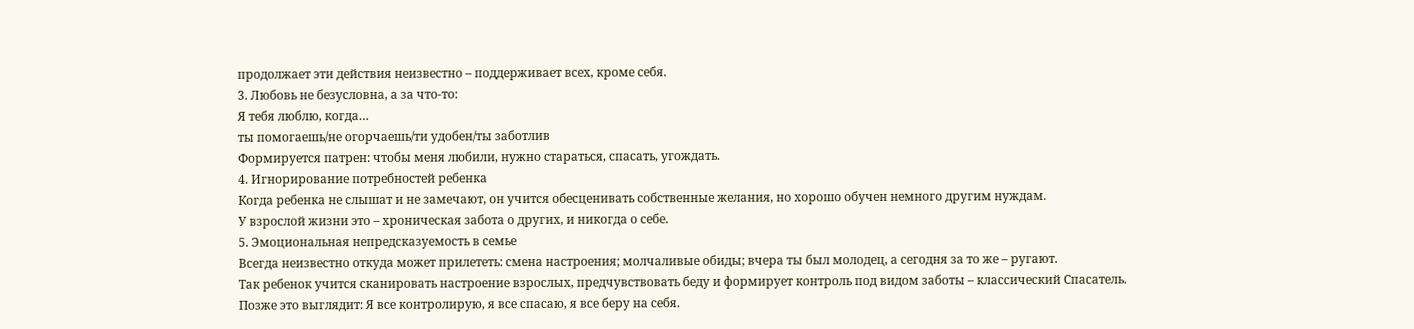продолжает эти действия неизвестно – поддерживает всех, кроме себя.
3. Любовь не безусловна, а за что-то:
Я тебя люблю, когда…
ты помогаешь/не огорчаешь/ти удобен/ты заботлив
Формируется патрен: чтобы меня любили, нужно стараться, спасать, угождать.
4. Игнорирование потребностей ребенка
Когда ребенка не слышат и не замечают, он учится обесценивать собственные желания, но хорошо обучен немного другим нуждам.
У взрослой жизни это – хроническая забота о других, и никогда о себе.
5. Эмоциональная непредсказуемость в семье
Всегда неизвестно откуда может прилететь: смена настроения; молчаливые обиды; вчера ты был молодец, а сегодня за то же – ругают.
Так ребенок учится сканировать настроение взрослых, предчувствовать беду и формирует контроль под видом заботы – классический Спасатель.
Позже это выглядит: Я все контролирую, я все спасаю, я все беру на себя.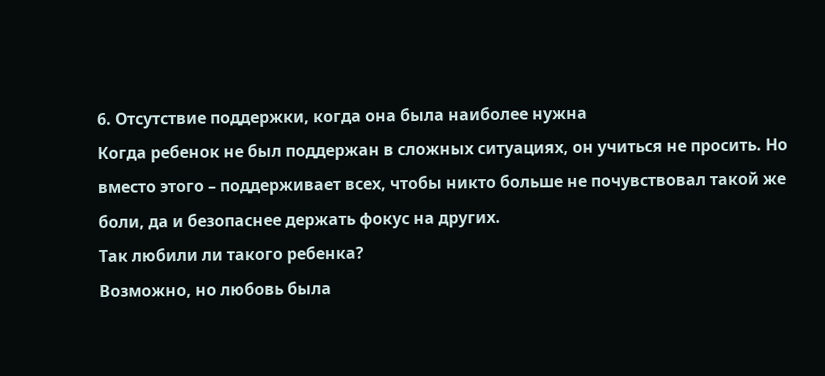6. Отсутствие поддержки, когда она была наиболее нужна
Когда ребенок не был поддержан в сложных ситуациях, он учиться не просить. Но вместо этого – поддерживает всех, чтобы никто больше не почувствовал такой же боли, да и безопаснее держать фокус на других.
Так любили ли такого ребенка?
Возможно, но любовь была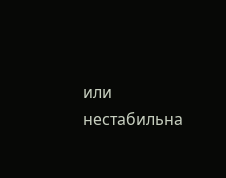или нестабильна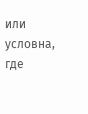или условна, где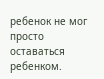ребенок не мог просто оставаться ребенком.